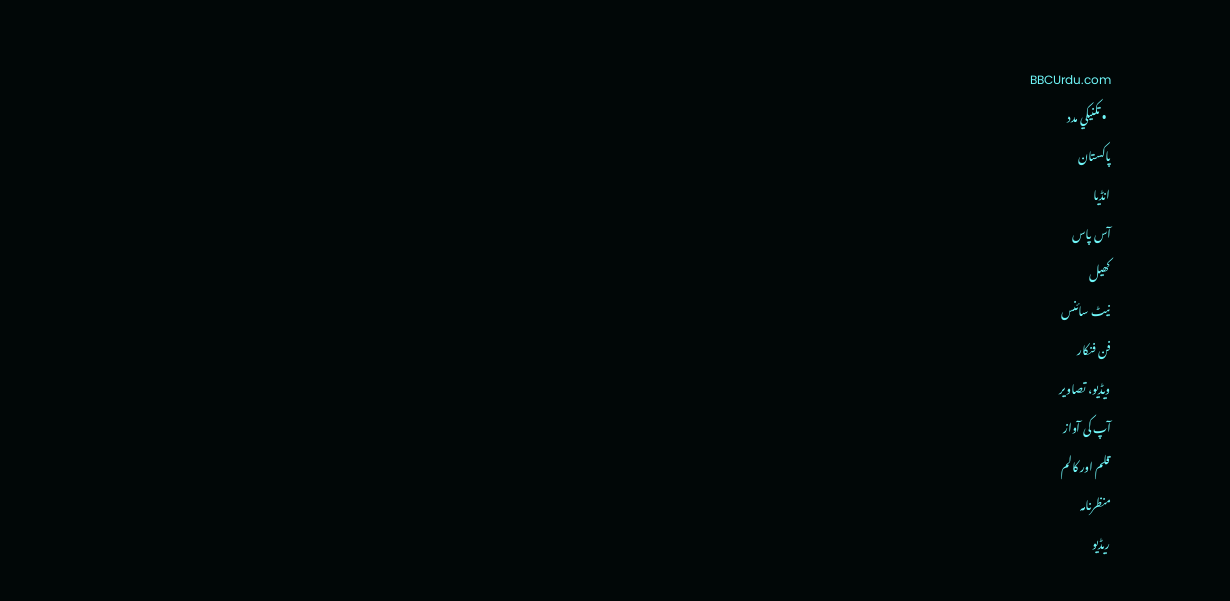BBCUrdu.com
  • تکنيکي مدد
پاکستان
انڈیا
آس پاس
کھیل
نیٹ سائنس
فن فنکار
ویڈیو، تصاویر
آپ کی آواز
قلم اور کالم
منظرنامہ
ریڈیو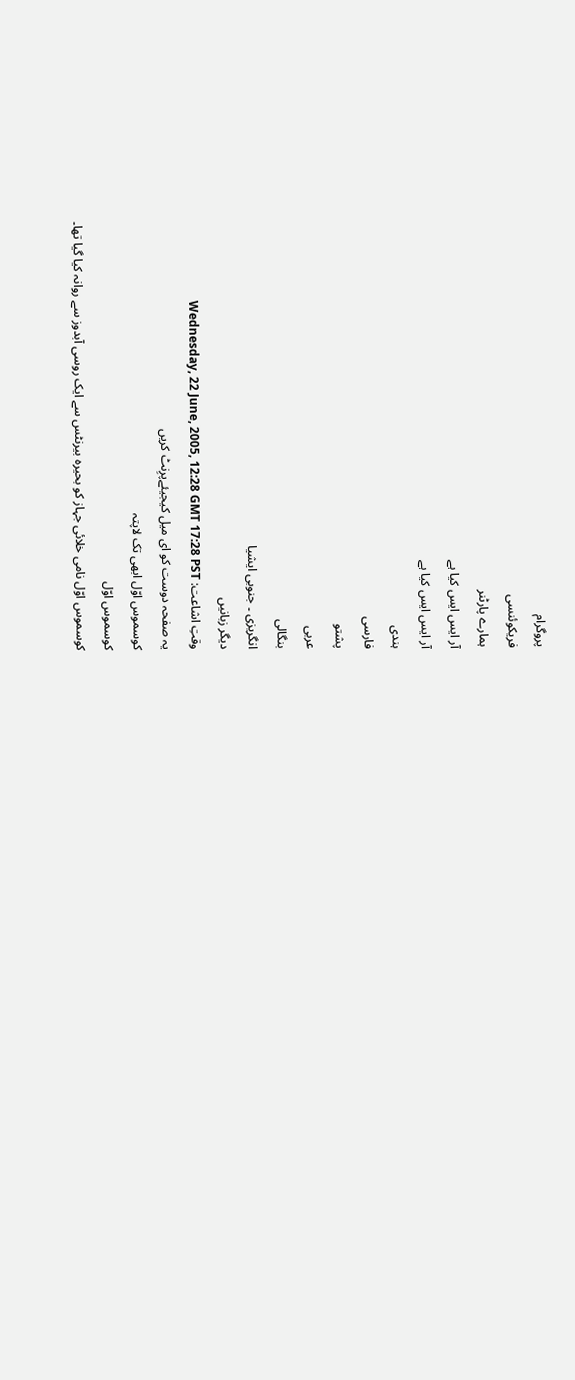پروگرام
فریکوئنسی
ہمارے پارٹنر
آر ایس ایس کیا ہے
آر ایس ایس کیا ہے
ہندی
فارسی
پشتو
عربی
بنگالی
انگریزی ۔ جنوبی ایشیا
دیگر زبانیں
وقتِ اشاعت: Wednesday, 22 June, 2005, 12:28 GMT 17:28 PST
یہ صفحہ دوست کو ای میل کیجیئےپرِنٹ کریں
کوسموس اوّل ابھی تک لاپتہ
کوسموس اوّل
کوسموس اوّل نامی خلائی جہاز کو بحیرہ بیرنٹس سے ایک روسی آبدوز سے روانہ کیا گیا تھا۔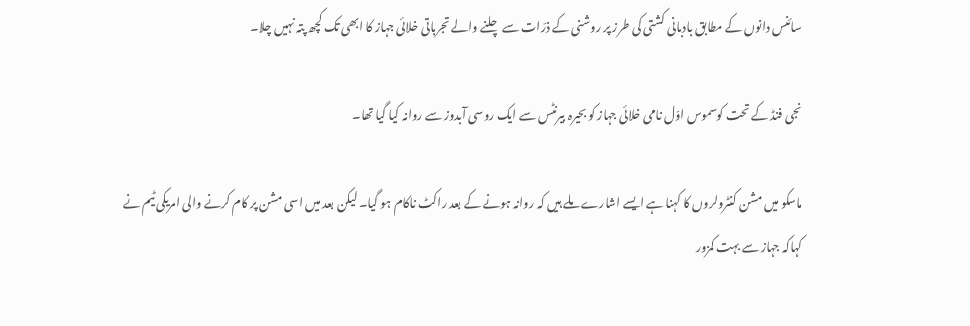سائنس دانوں کے مطابق بادبانی کشتی کی طرز پر روشنی کے ذرّات سے چلنے والے تجرباتی خلائی جہاز کا ابھی تک کچھ پتہ نہیں چلا۔

نجی فنڈ کے تحت کوسموس اوّل نامی خلائی جہاز کو بحیرہ بیرنٹس سے ایک روسی آبدوز سے روانہ کیا گیا تھا۔

ماسکو میں مشن کنٹرولروں کا کہنا ہے ایسے اشارے ملے ہیں کہ روانہ ہونے کے بعد راکٹ ناکام ہو گیا۔ لیکن بعد میں اسی مشن پر کام کرنے والی امریکی ٹیم نے کہاکہ جہاز سے بہت کمزور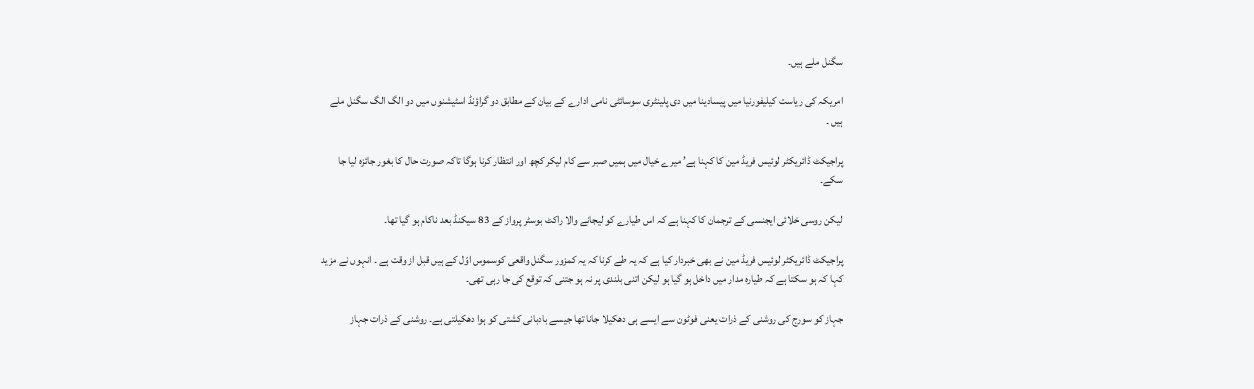سگنل ملے ہیں۔

امریکہ کی ریاست کیلیفورنیا میں پیسادینا میں دی پلینٹری سوسائٹی نامی ادارے کے بیان کے مطابق دو گراؤنڈ اسٹیشنوں میں دو الگ الگ سگنل ملے ہیں ۔

پراجیکٹ ڈائریکٹر لوئیس فریڈ مین کا کہنا ہے’ میرے خیال میں ہمیں صبر سے کام لیکر کچھ اور انتظار کرنا ہوگا تاکہ صورت حال کا بغور جائزہ لیا جا سکے۔

لیکن روسی خلائی ایجنسی کے ترجمان کا کہنا ہے کہ اس طیارے کو لیجانے والا راکٹ بوسٹر پرواز کے 83 سیکنڈ بعد ناکام ہو گیا تھا۔

پراجیکٹ ڈائریکٹر لوئیس فریڈ مین نے بھی خبردار کیا ہے کہ یہ طے کرنا کہ یہ کمزور سگنل واقعی کوسموس اوّل کے ہیں قبل از وقت ہے ۔ انہوں نے مزید کہا کہ ہو سکتا ہے کہ طیارہ مدار میں داخل ہو گیا ہو لیکن اتنی بلندی پر نہ ہو جتنی کہ توقع کی جا رہی تھی۔

جہاز کو سورج کی روشنی کے ذرات یعنی فوٹون سے ایسے ہی دھکیلا جانا تھا جیسے بادبانی کشتی کو ہوا دھکیلتی ہے۔ روشنی کے ذرات جہاز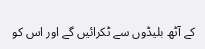کے آٹھ بلیڈوں سے ٹکرائیں گے اور اس کو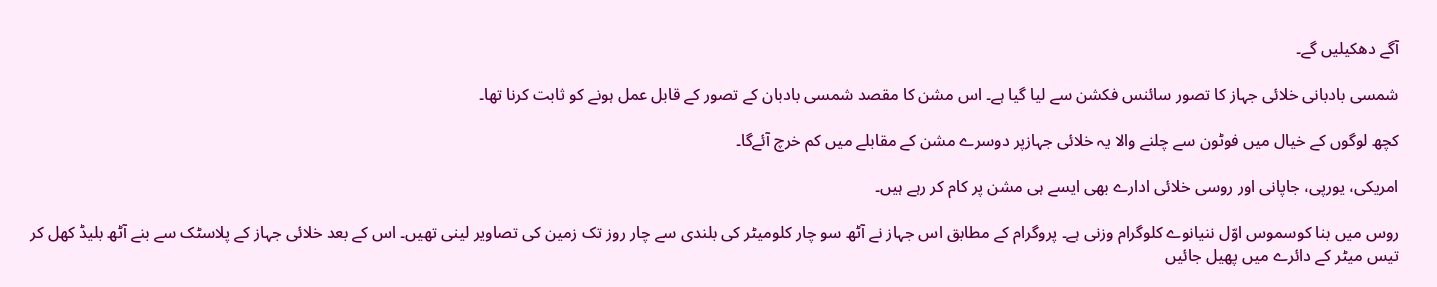آگے دھکیلیں گے۔

شمسی بادبانی خلائی جہاز کا تصور سائنس فکشن سے لیا گیا ہے۔ اس مشن کا مقصد شمسی بادبان کے تصور کے قابل عمل ہونے کو ثابت کرنا تھا۔

کچھ لوگوں کے خیال میں فوٹون سے چلنے والا یہ خلائی جہازپر دوسرے مشن کے مقابلے میں کم خرچ آئےگا۔

امریکی، یورپی، جاپانی اور روسی خلائی ادارے بھی ایسے ہی مشن پر کام کر رہے ہیں۔

روس میں بنا کوسموس اوّل ننیانوے کلوگرام وزنی ہے۔ پروگرام کے مطابق اس جہاز نے آٹھ سو چار کلومیٹر کی بلندی سے چار روز تک زمین کی تصاویر لینی تھیں۔ اس کے بعد خلائی جہاز کے پلاسٹک سے بنے آٹھ بلیڈ کھل کر تیس میٹر کے دائرے میں پھیل جائیں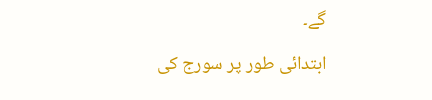گے۔

ابتدائی طور پر سورج کی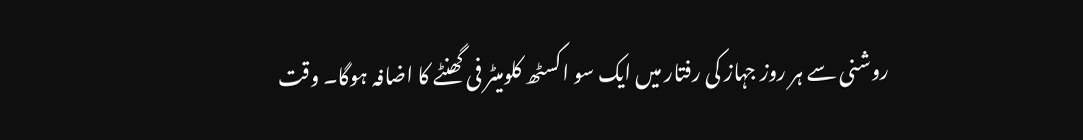روشنی سے ہر روز جہاز کی رفتار میں ایک سو اکسٹھ کلومیٹر فی گھنٹے کا اضافہ ہوگا۔ وقت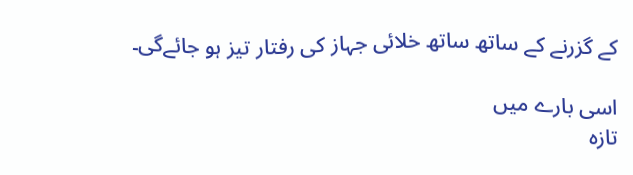کے گزرنے کے ساتھ ساتھ خلائی جہاز کی رفتار تیز ہو جائےگی۔

اسی بارے میں
تازہ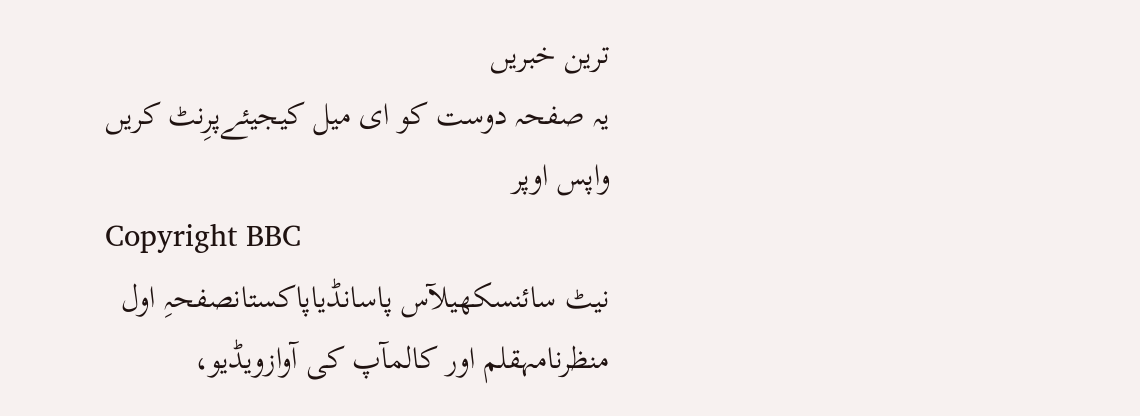ترین خبریں
یہ صفحہ دوست کو ای میل کیجیئےپرِنٹ کریں
واپس اوپر
Copyright BBC
نیٹ سائنسکھیلآس پاسانڈیاپاکستانصفحہِ اول
منظرنامہقلم اور کالمآپ کی آوازویڈیو،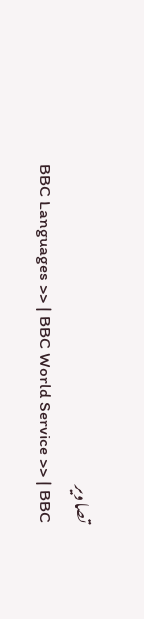تصاویر
BBC Languages >> | BBC World Service >> | BBC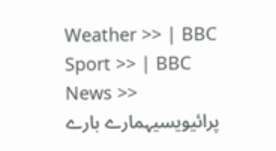Weather >> | BBC Sport >> | BBC News >>
پرائیویسیہمارے بارے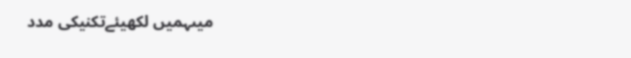میںہمیں لکھیئےتکنیکی مدد